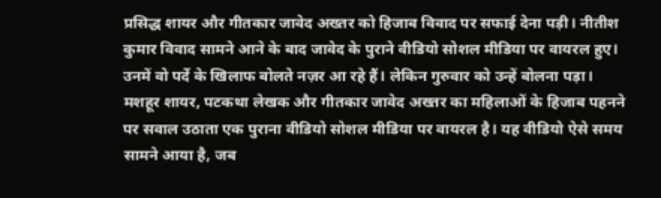प्रसिद्ध शायर और गीतकार जावेद अख्तर को हिजाब विवाद पर सफाई देना पड़ी। नीतीश कुमार विवाद सामने आने के बाद जावेद के पुराने वीडियो सोशल मीडिया पर वायरल हुए। उनमें वो पर्दे के खिलाफ बोलते नज़र आ रहे हैं। लेकिन गुरुवार को उन्हें बोलना पड़ा।
मशहूर शायर, पटकथा लेखक और गीतकार जावेद अख्तर का महिलाओं के हिजाब पहनने पर सवाल उठाता एक पुराना वीडियो सोशल मीडिया पर वायरल है। यह वीडियो ऐसे समय सामने आया है, जब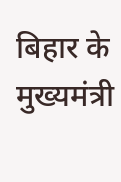बिहार के मुख्यमंत्री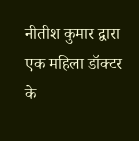नीतीश कुमार द्वारा एक महिला डॉक्टर के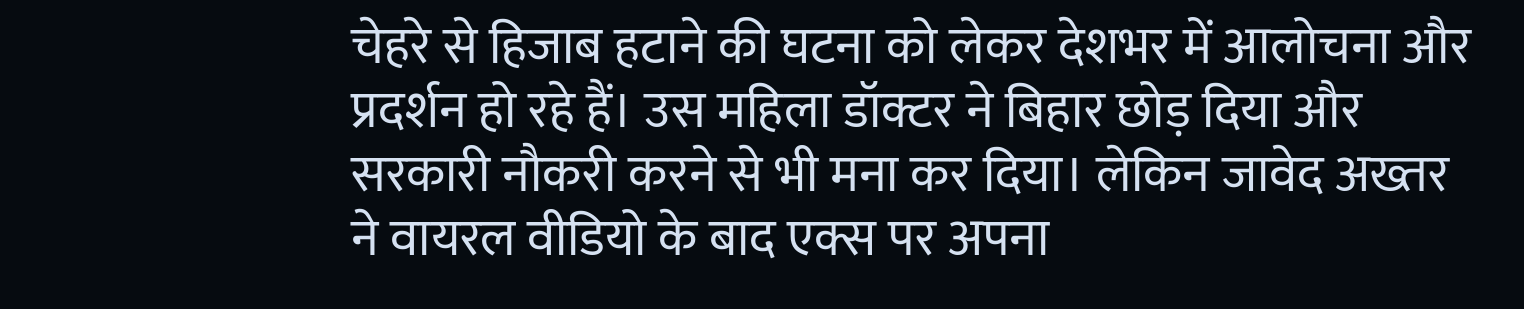चेहरे से हिजाब हटाने की घटना को लेकर देशभर में आलोचना और प्रदर्शन हो रहे हैं। उस महिला डॉक्टर ने बिहार छोड़ दिया और सरकारी नौकरी करने से भी मना कर दिया। लेकिन जावेद अख्तर ने वायरल वीडियो के बाद एक्स पर अपना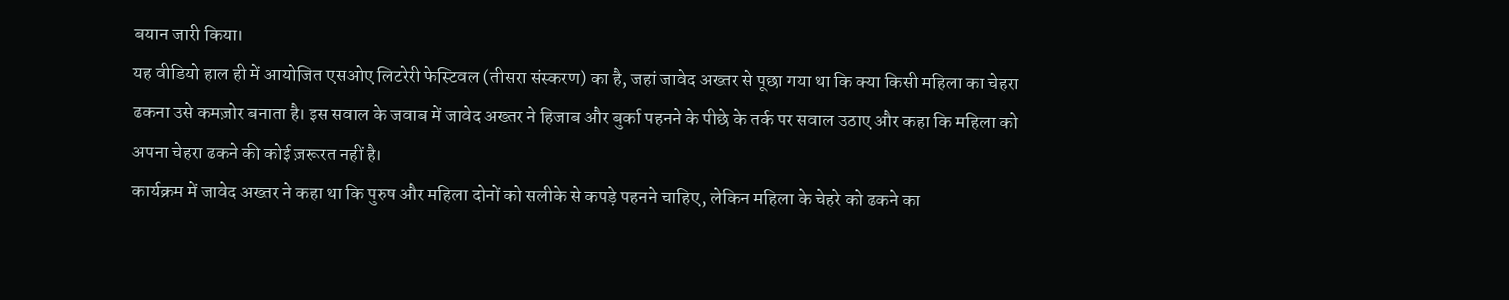बयान जारी किया।
यह वीडियो हाल ही में आयोजित एसओए लिटरेरी फेस्टिवल (तीसरा संस्करण) का है, जहां जावेद अख्तर से पूछा गया था कि क्या किसी महिला का चेहरा ढकना उसे कमज़ोर बनाता है। इस सवाल के जवाब में जावेद अख्तर ने हिजाब और बुर्का पहनने के पीछे के तर्क पर सवाल उठाए और कहा कि महिला को अपना चेहरा ढकने की कोई ज़रूरत नहीं है।
कार्यक्रम में जावेद अख्तर ने कहा था कि पुरुष और महिला दोनों को सलीके से कपड़े पहनने चाहिए, लेकिन महिला के चेहरे को ढकने का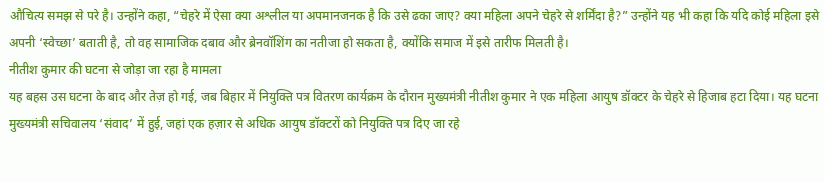औचित्य समझ से परे है। उन्होंने कहा, “चेहरे में ऐसा क्या अश्लील या अपमानजनक है कि उसे ढका जाए? क्या महिला अपने चेहरे से शर्मिंदा है?” उन्होंने यह भी कहा कि यदि कोई महिला इसे अपनी ‘स्वेच्छा’ बताती है, तो वह सामाजिक दबाव और ब्रेनवॉशिंग का नतीजा हो सकता है, क्योंकि समाज में इसे तारीफ मिलती है।
नीतीश कुमार की घटना से जोड़ा जा रहा है मामला
यह बहस उस घटना के बाद और तेज़ हो गई, जब बिहार में नियुक्ति पत्र वितरण कार्यक्रम के दौरान मुख्यमंत्री नीतीश कुमार ने एक महिला आयुष डॉक्टर के चेहरे से हिजाब हटा दिया। यह घटना मुख्यमंत्री सचिवालय ‘संवाद’ में हुई, जहां एक हज़ार से अधिक आयुष डॉक्टरों को नियुक्ति पत्र दिए जा रहे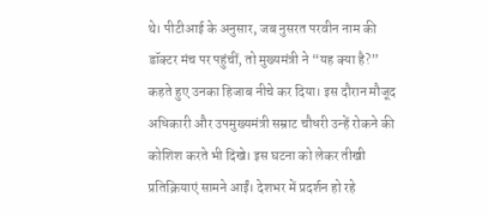थे। पीटीआई के अनुसार, जब नुसरत परवीन नाम की डॉक्टर मंच पर पहुंचीं, तो मुख्यमंत्री ने “यह क्या है?” कहते हुए उनका हिजाब नीचे कर दिया। इस दौरान मौजूद अधिकारी और उपमुख्यमंत्री सम्राट चौधरी उन्हें रोकने की कोशिश करते भी दिखे। इस घटना को लेकर तीखी प्रतिक्रियाएं सामने आईं। देशभर में प्रदर्शन हो रहे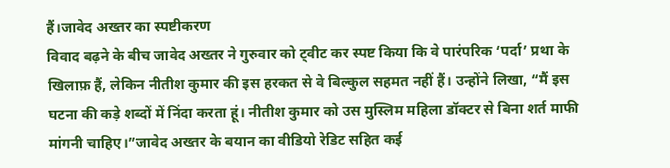हैं।जावेद अख्तर का स्पष्टीकरण
विवाद बढ़ने के बीच जावेद अख्तर ने गुरुवार को ट्वीट कर स्पष्ट किया कि वे पारंपरिक ‘पर्दा’ प्रथा के खिलाफ़ हैं, लेकिन नीतीश कुमार की इस हरकत से वे बिल्कुल सहमत नहीं हैं। उन्होंने लिखा, “मैं इस घटना की कड़े शब्दों में निंदा करता हूं। नीतीश कुमार को उस मुस्लिम महिला डॉक्टर से बिना शर्त माफी मांगनी चाहिए।”जावेद अख्तर के बयान का वीडियो रेडिट सहित कई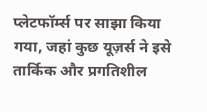प्लेटफॉर्म्स पर साझा किया गया, जहां कुछ यूज़र्स ने इसे तार्किक और प्रगतिशील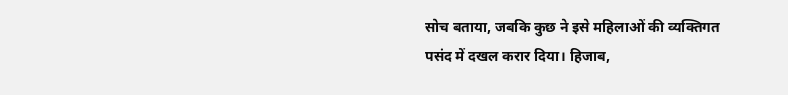सोच बताया, जबकि कुछ ने इसे महिलाओं की व्यक्तिगत पसंद में दखल करार दिया। हिजाब,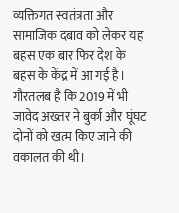व्यक्तिगत स्वतंत्रता और सामाजिक दबाव को लेकर यह बहस एक बार फिर देश के बहस के केंद्र में आ गई है।
गौरतलब है कि 2019 में भी जावेद अख्तर ने बुर्का और घूंघट दोनों को खत्म किए जाने की वकालत की थी।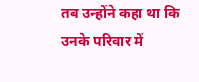तब उन्होंने कहा था कि उनके परिवार में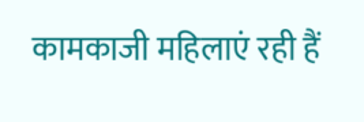कामकाजी महिलाएं रही हैं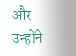और उन्होंने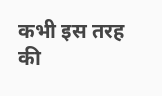कभी इस तरह की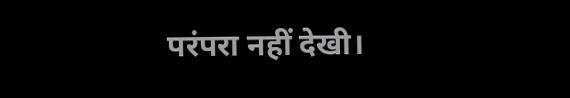परंपरा नहीं देखी।